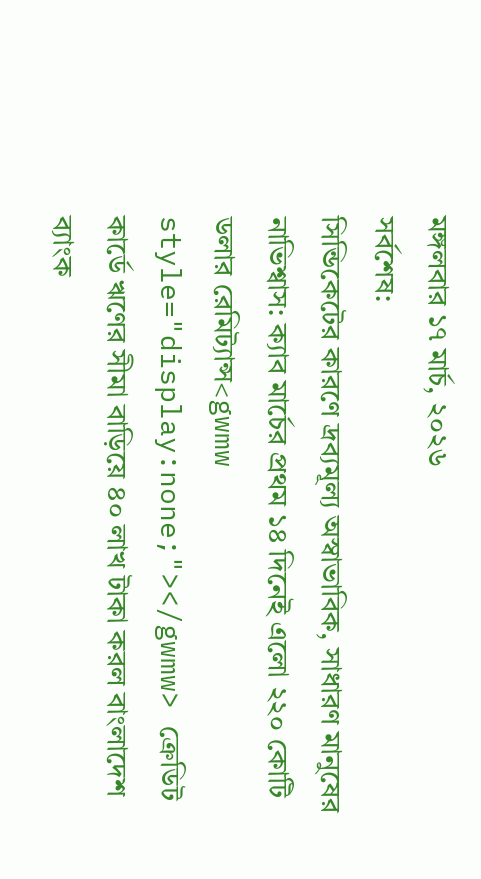মঙ্গলবার ১৭ মার্চ, ২০২৬
সর্বশেষ:
সিন্ডিকেটের কারণে দ্রব্যমূল্য অস্বাভাবিক, সাধারণ মানুষের নাভিশ্বাস: ক্যাব মার্চের প্রথম ১৪ দিনেই এলো ২২০ কোটি ডলার রেমিট্যান্স<gwmw style="display:none;"></gwmw> ক্রেডিট কার্ডে ঋণের সীমা বাড়িয়ে ৪০ লাখ টাকা করল বাংলাদেশ ব্যাংক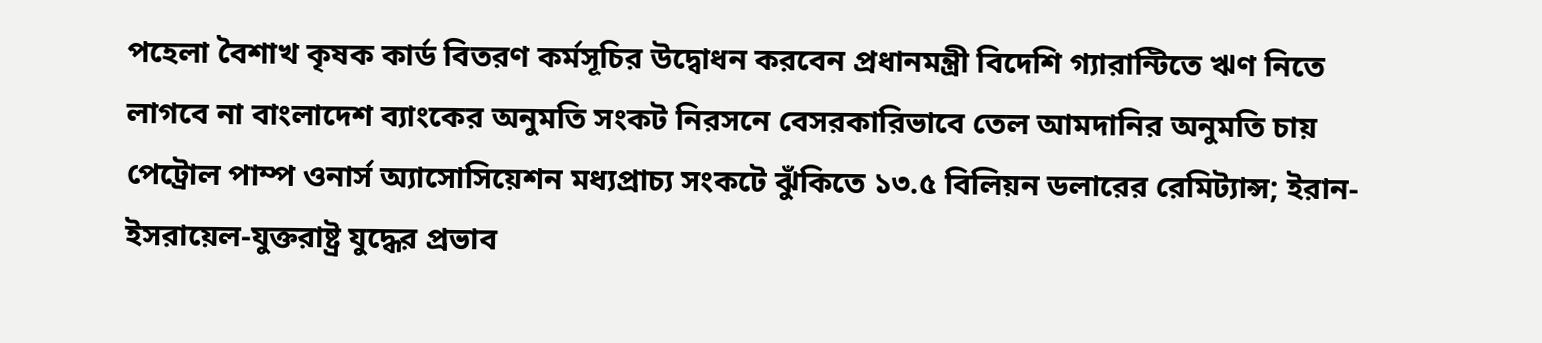পহেলা বৈশাখ কৃষক কার্ড বিতরণ কর্মসূচির উদ্বোধন করবেন প্রধানমন্ত্রী বিদেশি গ্যারান্টিতে ঋণ নিতে লাগবে না বাংলাদেশ ব্যাংকের অনুমতি সংকট নিরসনে বেসরকারিভাবে তেল আমদানির অনুমতি চায় পেট্রোল পাম্প ওনার্স অ্যাসোসিয়েশন মধ্যপ্রাচ্য সংকটে ঝুঁকিতে ১৩.৫ বিলিয়ন ডলারের রেমিট্যান্স; ইরান-ইসরায়েল-যুক্তরাষ্ট্র যুদ্ধের প্রভাব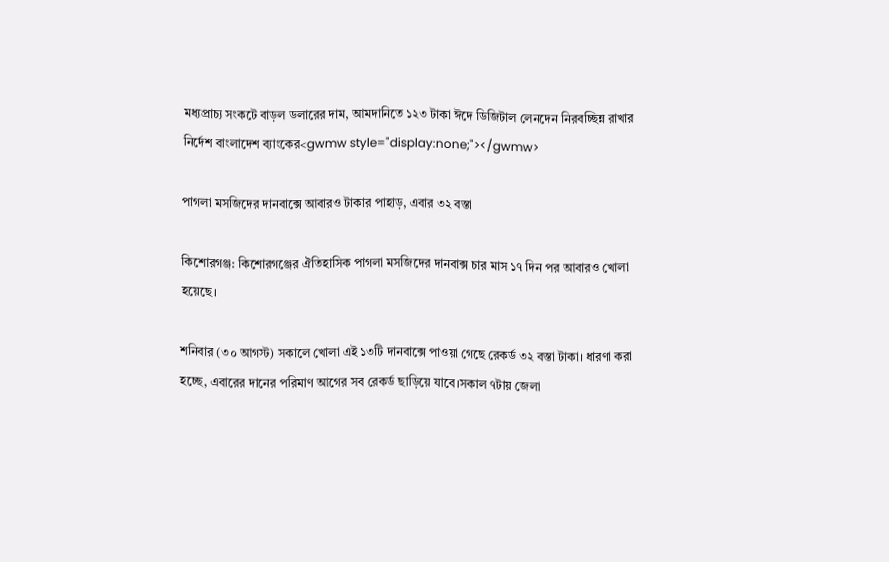মধ্যপ্রাচ্য সংকটে বাড়ল ডলারের দাম, আমদানিতে ১২৩ টাকা ঈদে ডিজিটাল লেনদেন নিরবচ্ছিন্ন রাখার নির্দেশ বাংলাদেশ ব্যাংকের<gwmw style="display:none;"></gwmw>

পাগলা মসজিদের দানবাক্সে আবারও টাকার পাহাড়, এবার ৩২ বস্তা

কিশোরগঞ্জ: কিশোরগঞ্জের ঐতিহাসিক পাগলা মসজিদের দানবাক্স চার মাস ১৭ দিন পর আবারও খোলা হয়েছে।

শনিবার (৩০ আগস্ট) সকালে খোলা এই ১৩টি দানবাক্সে পাওয়া গেছে রেকর্ড ৩২ বস্তা টাকা। ধারণা করা হচ্ছে, এবারের দানের পরিমাণ আগের সব রেকর্ড ছাড়িয়ে যাবে।সকাল ৭টায় জেলা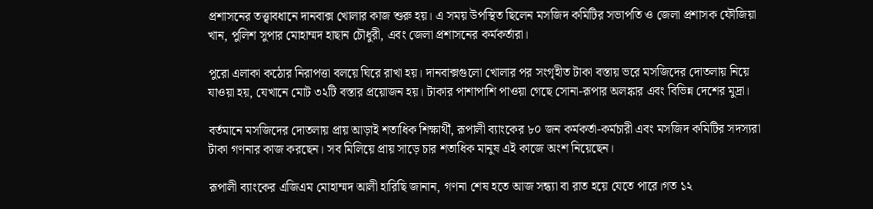প্রশাসনের তত্ত্বাবধানে দানবাক্স খোলার কাজ শুরু হয়। এ সময় উপস্থিত ছিলেন মসজিদ কমিটির সভাপতি ও জেলা প্রশাসক ফৌজিয়া খান, পুলিশ সুপার মোহাম্মদ হাছান চৌধুরী, এবং জেলা প্রশাসনের কর্মকর্তারা।

পুরো এলাকা কঠোর নিরাপত্তা বলয়ে ঘিরে রাখা হয়। দানবাক্সগুলো খোলার পর সংগৃহীত টাকা বস্তায় ভরে মসজিদের দোতলায় নিয়ে যাওয়া হয়, যেখানে মোট ৩২টি বস্তার প্রয়োজন হয়। টাকার পাশাপাশি পাওয়া গেছে সোনা-রূপার অলঙ্কার এবং বিভিন্ন দেশের মুদ্রা।

বর্তমানে মসজিদের দোতলায় প্রায় আড়াই শতাধিক শিক্ষার্থী, রূপালী ব্যাংকের ৮০ জন কর্মকর্তা-কর্মচারী এবং মসজিদ কমিটির সদস্যরা টাকা গণনার কাজ করছেন। সব মিলিয়ে প্রায় সাড়ে চার শতাধিক মানুষ এই কাজে অংশ নিয়েছেন।

রূপালী ব্যাংকের এজিএম মোহাম্মদ আলী হারিছি জানান, গণনা শেষ হতে আজ সন্ধ্যা বা রাত হয়ে যেতে পারে।গত ১২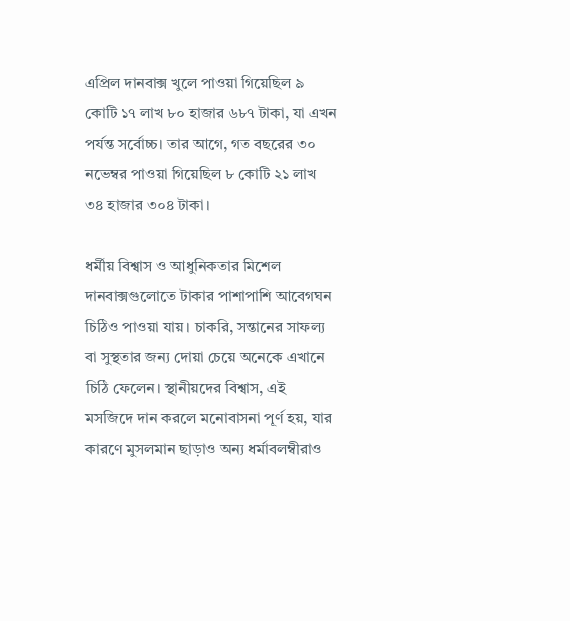এপ্রিল দানবাক্স খুলে পাওয়া গিয়েছিল ৯ কোটি ১৭ লাখ ৮০ হাজার ৬৮৭ টাকা, যা এখন পর্যন্ত সর্বোচ্চ। তার আগে, গত বছরের ৩০ নভেম্বর পাওয়া গিয়েছিল ৮ কোটি ২১ লাখ ৩৪ হাজার ৩০৪ টাকা।

ধর্মীয় বিশ্বাস ও আধুনিকতার মিশেল দানবাক্সগুলোতে টাকার পাশাপাশি আবেগঘন চিঠিও পাওয়া যায়। চাকরি, সন্তানের সাফল্য বা সুস্থতার জন্য দোয়া চেয়ে অনেকে এখানে চিঠি ফেলেন। স্থানীয়দের বিশ্বাস, এই মসজিদে দান করলে মনোবাসনা পূর্ণ হয়, যার কারণে মুসলমান ছাড়াও অন্য ধর্মাবলম্বীরাও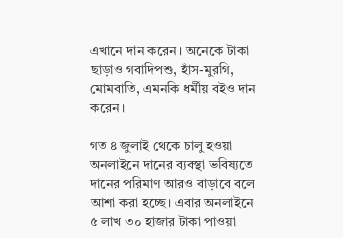এখানে দান করেন। অনেকে টাকা ছাড়াও গবাদিপশু, হাঁস-মুরগি, মোমবাতি, এমনকি ধর্মীয় বইও দান করেন।

গত ৪ জুলাই থেকে চালু হওয়া অনলাইনে দানের ব্যবস্থা ভবিষ্যতে দানের পরিমাণ আরও বাড়াবে বলে আশা করা হচ্ছে। এবার অনলাইনে ৫ লাখ ৩০ হাজার টাকা পাওয়া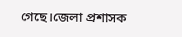গেছে।জেলা প্রশাসক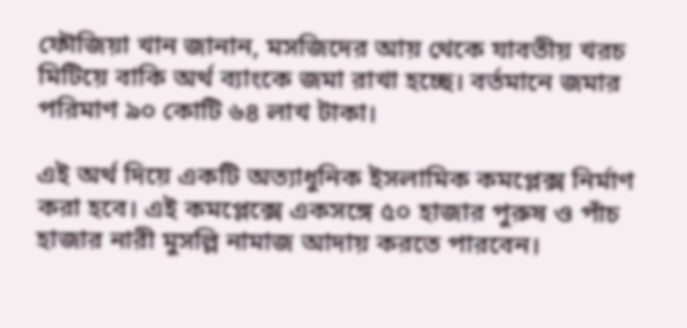ফৌজিয়া খান জানান, মসজিদের আয় থেকে যাবতীয় খরচ মিটিয়ে বাকি অর্থ ব্যাংকে জমা রাখা হচ্ছে। বর্তমানে জমার পরিমাণ ৯০ কোটি ৬৪ লাখ টাকা।

এই অর্থ দিয়ে একটি অত্যাধুনিক ইসলামিক কমপ্লেক্স নির্মাণ করা হবে। এই কমপ্লেক্সে একসঙ্গে ৫০ হাজার পুরুষ ও পাঁচ হাজার নারী মুসল্লি নামাজ আদায় করতে পারবেন।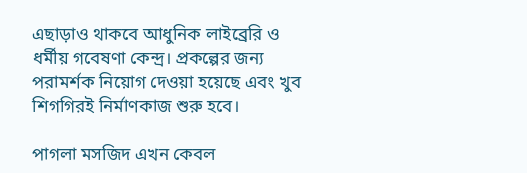এছাড়াও থাকবে আধুনিক লাইব্রেরি ও ধর্মীয় গবেষণা কেন্দ্র। প্রকল্পের জন্য পরামর্শক নিয়োগ দেওয়া হয়েছে এবং খুব শিগগিরই নির্মাণকাজ শুরু হবে।

পাগলা মসজিদ এখন কেবল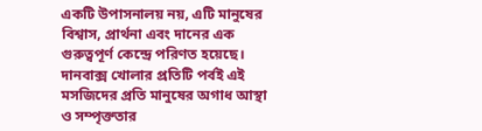একটি উপাসনালয় নয়, এটি মানুষের বিশ্বাস, প্রার্থনা এবং দানের এক গুরুত্বপূর্ণ কেন্দ্রে পরিণত হয়েছে। দানবাক্স খোলার প্রতিটি পর্বই এই মসজিদের প্রতি মানুষের অগাধ আস্থা ও সম্পৃক্ততার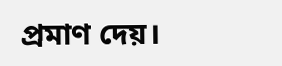প্রমাণ দেয়।